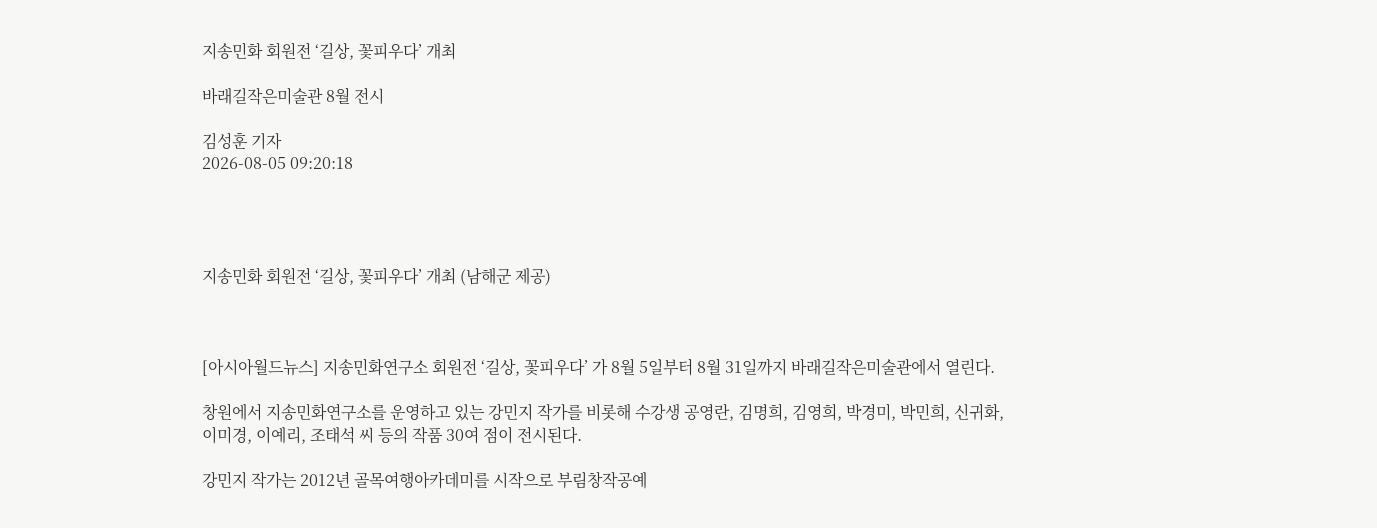지송민화 회원전 ‘길상, 꽃피우다’ 개최

바래길작은미술관 8월 전시

김성훈 기자
2026-08-05 09:20:18




지송민화 회원전 ‘길상, 꽃피우다’ 개최 (남해군 제공)



[아시아월드뉴스] 지송민화연구소 회원전 ‘길상, 꽃피우다’ 가 8월 5일부터 8월 31일까지 바래길작은미술관에서 열린다.

창원에서 지송민화연구소를 운영하고 있는 강민지 작가를 비롯해 수강생 공영란, 김명희, 김영희, 박경미, 박민희, 신귀화, 이미경, 이예리, 조태석 씨 등의 작품 30여 점이 전시된다.

강민지 작가는 2012년 골목여행아카데미를 시작으로 부림창작공예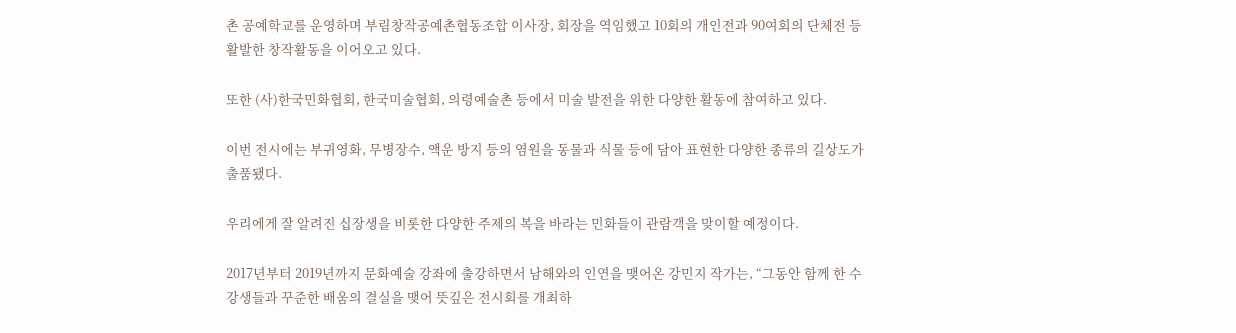촌 공예학교를 운영하며 부림창작공예촌협동조합 이사장, 회장을 역임했고 10회의 개인전과 90여회의 단체전 등 활발한 창작활동을 이어오고 있다.

또한 (사)한국민화협회, 한국미술협회, 의령예술촌 등에서 미술 발전을 위한 다양한 활동에 참여하고 있다.

이번 전시에는 부귀영화, 무병장수, 액운 방지 등의 염원을 동물과 식물 등에 담아 표현한 다양한 종류의 길상도가 출품됐다.

우리에게 잘 알려진 십장생을 비롯한 다양한 주제의 복을 바라는 민화들이 관람객을 맞이할 예정이다.

2017년부터 2019년까지 문화예술 강좌에 출강하면서 남해와의 인연을 맺어온 강민지 작가는, “그동안 함께 한 수강생들과 꾸준한 배움의 결실을 맺어 뜻깊은 전시회를 개최하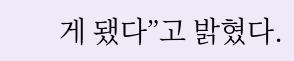게 됐다”고 밝혔다.